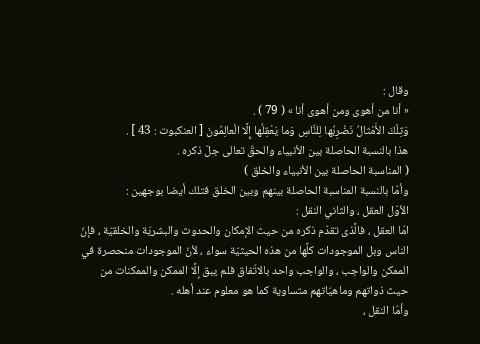وقال :
« أنا من أهوى ومن أهوى أنا » ( 79 ) .
وَتِلْكَ الأَمْثالُ نَضْرِبُها لِلنَّاسِ وَما يَعْقِلُها إِلَّا الْعالِمُونَ [ العنكبوت : 43 ] .
هذا بالنسبة الحاصلة بين الأنبياء والحقّ تعالى جلّ ذكره .
( المناسبة الحاصلة بين الأنبياء والخلق )
وأمّا بالنسبة المناسبة الحاصلة بينهم وبين الخلق فتلك أيضا بوجهين :
الأوّل العقل ، والثاني النقل :
امّا العقل ، فالَّذى تقدّم ذكره من حيث الإمكان والحدوث والبشريّة والخلقيّة ، فإنّ الناس وبل الموجودات كلَّها من هذه الحيثيّة سواء ، لأنّ الموجودات منحصرة في الممكن والواجب ، والواجب واحد بالاتّفاق فلم يبق إلَّا الممكن والممكنات من حيث ذواتهم وماهيّاتهم متساوية كما هو معلوم عند أهله .
وأمّا النقل ،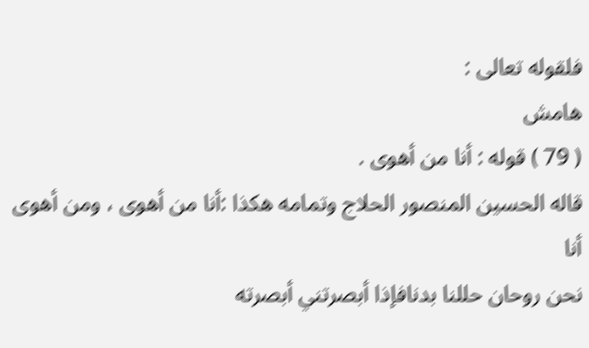فلقوله تعالى :
هامش
( 79 ) قوله : أنا من أهوى .
قاله الحسين المنصور الحلاج وتمامه هكذا :أنا من أهوى ، ومن أهوى أنا
نحن روحان حللنا بدنافإذا أبصرتني أبصرته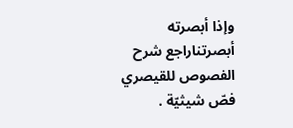وإذا أبصرته أبصرتناراجع شرح الفصوص للقيصري فصّ شيثيّة .